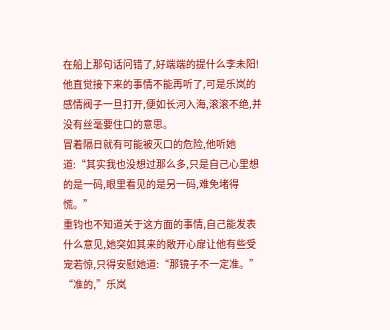在船上那句话问错了,好端端的提什么李未阳!
他直觉接下来的事情不能再听了,可是乐岚的感情阀子一旦打开,便如长河入海,滚滚不绝,并没有丝毫要住口的意思。
冒着隔日就有可能被灭口的危险,他听她道:“其实我也没想过那么多,只是自己心里想的是一码,眼里看见的是另一码,难免堵得慌。”
重钧也不知道关于这方面的事情,自己能发表什么意见,她突如其来的敞开心扉让他有些受宠若惊,只得安慰她道:“那镜子不一定准。”
“准的,”乐岚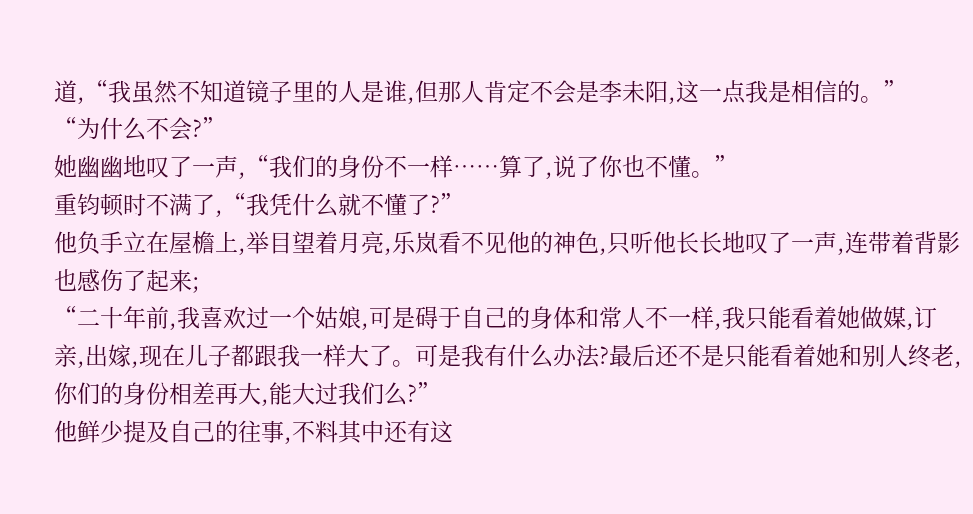道,“我虽然不知道镜子里的人是谁,但那人肯定不会是李未阳,这一点我是相信的。”
“为什么不会?”
她幽幽地叹了一声,“我们的身份不一样……算了,说了你也不懂。”
重钧顿时不满了,“我凭什么就不懂了?”
他负手立在屋檐上,举目望着月亮,乐岚看不见他的神色,只听他长长地叹了一声,连带着背影也感伤了起来;
“二十年前,我喜欢过一个姑娘,可是碍于自己的身体和常人不一样,我只能看着她做媒,订亲,出嫁,现在儿子都跟我一样大了。可是我有什么办法?最后还不是只能看着她和别人终老,你们的身份相差再大,能大过我们么?”
他鲜少提及自己的往事,不料其中还有这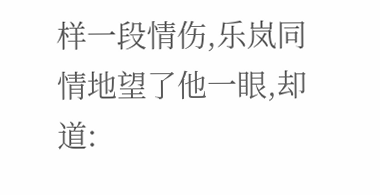样一段情伤,乐岚同情地望了他一眼,却道: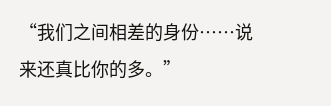“我们之间相差的身份……说来还真比你的多。”